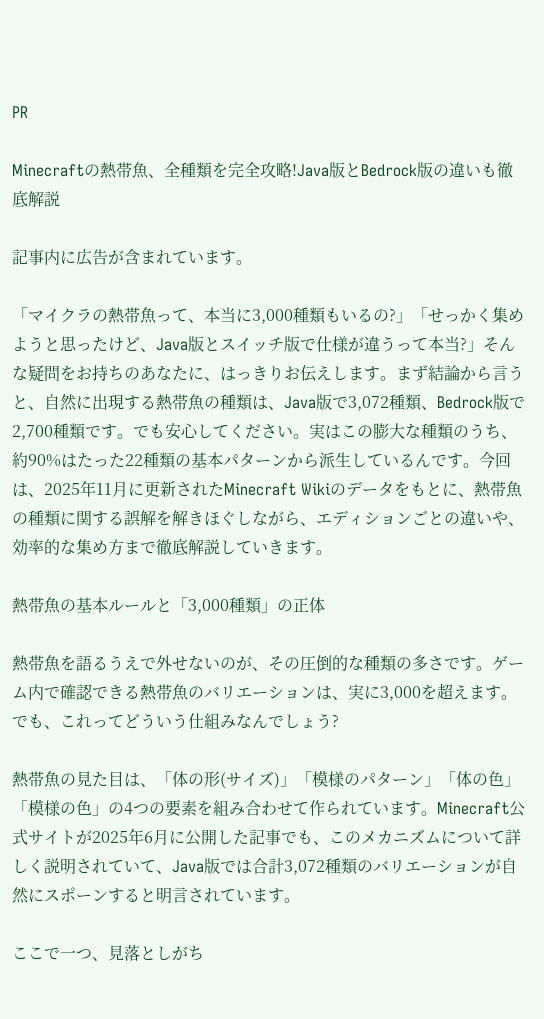PR

Minecraftの熱帯魚、全種類を完全攻略!Java版とBedrock版の違いも徹底解説

記事内に広告が含まれています。

「マイクラの熱帯魚って、本当に3,000種類もいるの?」「せっかく集めようと思ったけど、Java版とスイッチ版で仕様が違うって本当?」そんな疑問をお持ちのあなたに、はっきりお伝えします。まず結論から言うと、自然に出現する熱帯魚の種類は、Java版で3,072種類、Bedrock版で2,700種類です。でも安心してください。実はこの膨大な種類のうち、約90%はたった22種類の基本パターンから派生しているんです。今回は、2025年11月に更新されたMinecraft Wikiのデータをもとに、熱帯魚の種類に関する誤解を解きほぐしながら、エディションごとの違いや、効率的な集め方まで徹底解説していきます。

熱帯魚の基本ルールと「3,000種類」の正体

熱帯魚を語るうえで外せないのが、その圧倒的な種類の多さです。ゲーム内で確認できる熱帯魚のバリエーションは、実に3,000を超えます。でも、これってどういう仕組みなんでしょう?

熱帯魚の見た目は、「体の形(サイズ)」「模様のパターン」「体の色」「模様の色」の4つの要素を組み合わせて作られています。Minecraft公式サイトが2025年6月に公開した記事でも、このメカニズムについて詳しく説明されていて、Java版では合計3,072種類のバリエーションが自然にスポーンすると明言されています。

ここで一つ、見落としがち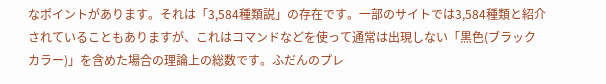なポイントがあります。それは「3,584種類説」の存在です。一部のサイトでは3,584種類と紹介されていることもありますが、これはコマンドなどを使って通常は出現しない「黒色(ブラックカラー)」を含めた場合の理論上の総数です。ふだんのプレ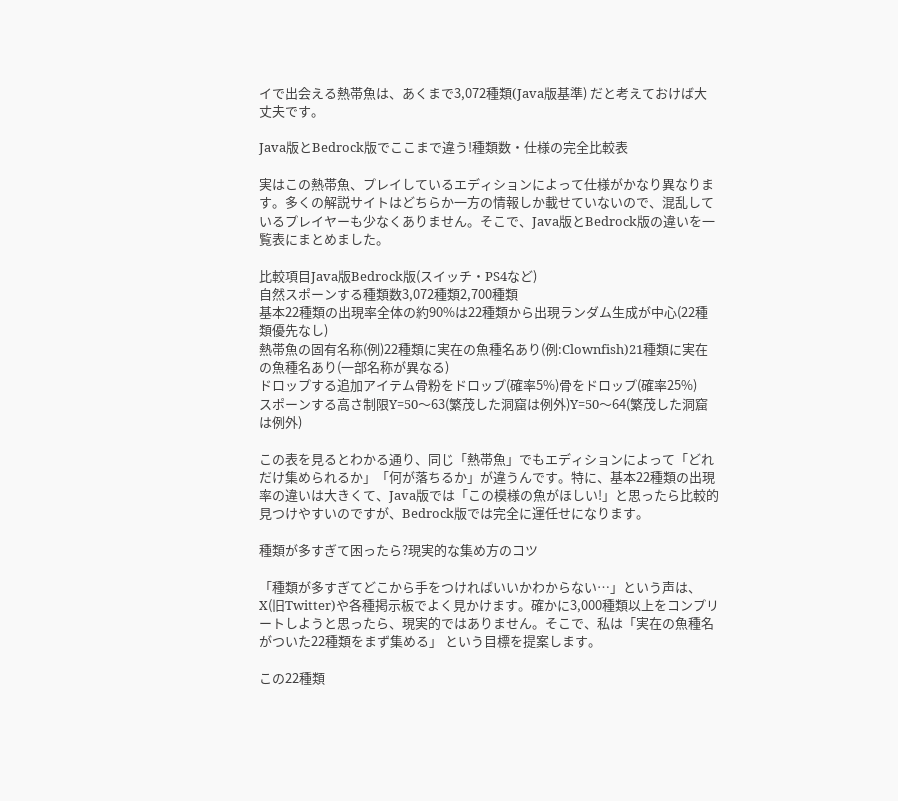イで出会える熱帯魚は、あくまで3,072種類(Java版基準) だと考えておけば大丈夫です。

Java版とBedrock版でここまで違う!種類数・仕様の完全比較表

実はこの熱帯魚、プレイしているエディションによって仕様がかなり異なります。多くの解説サイトはどちらか一方の情報しか載せていないので、混乱しているプレイヤーも少なくありません。そこで、Java版とBedrock版の違いを一覧表にまとめました。

比較項目Java版Bedrock版(スイッチ・PS4など)
自然スポーンする種類数3,072種類2,700種類
基本22種類の出現率全体の約90%は22種類から出現ランダム生成が中心(22種類優先なし)
熱帯魚の固有名称(例)22種類に実在の魚種名あり(例:Clownfish)21種類に実在の魚種名あり(一部名称が異なる)
ドロップする追加アイテム骨粉をドロップ(確率5%)骨をドロップ(確率25%)
スポーンする高さ制限Y=50〜63(繁茂した洞窟は例外)Y=50〜64(繁茂した洞窟は例外)

この表を見るとわかる通り、同じ「熱帯魚」でもエディションによって「どれだけ集められるか」「何が落ちるか」が違うんです。特に、基本22種類の出現率の違いは大きくて、Java版では「この模様の魚がほしい!」と思ったら比較的見つけやすいのですが、Bedrock版では完全に運任せになります。

種類が多すぎて困ったら?現実的な集め方のコツ

「種類が多すぎてどこから手をつければいいかわからない…」という声は、X(旧Twitter)や各種掲示板でよく見かけます。確かに3,000種類以上をコンプリートしようと思ったら、現実的ではありません。そこで、私は「実在の魚種名がついた22種類をまず集める」 という目標を提案します。

この22種類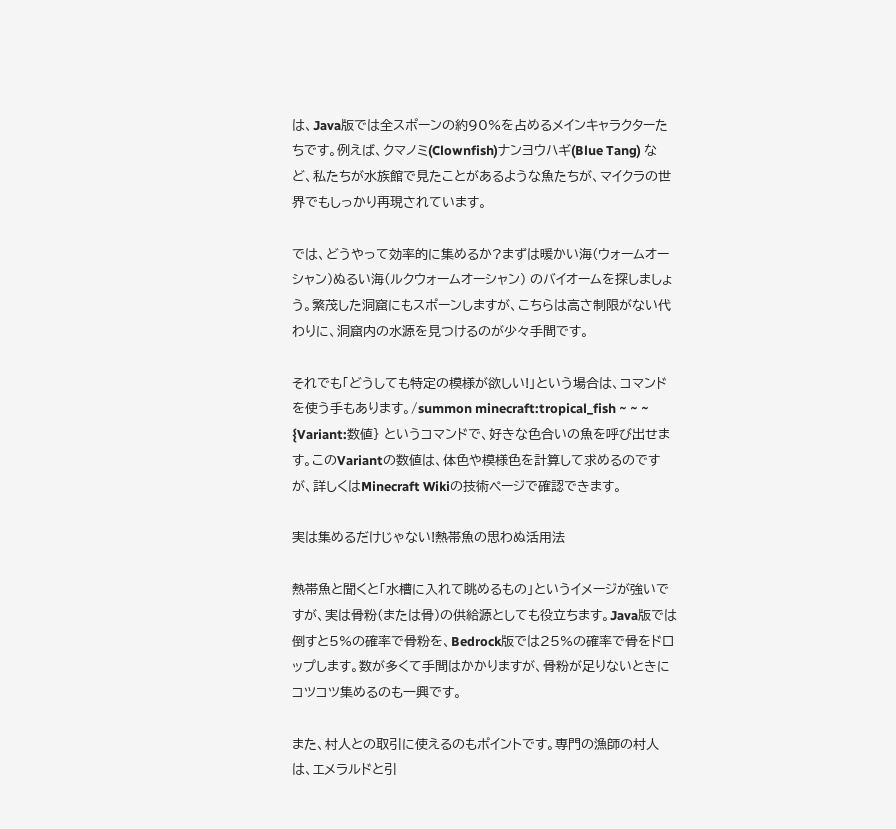は、Java版では全スポーンの約90%を占めるメインキャラクターたちです。例えば、クマノミ(Clownfish)ナンヨウハギ(Blue Tang) など、私たちが水族館で見たことがあるような魚たちが、マイクラの世界でもしっかり再現されています。

では、どうやって効率的に集めるか?まずは暖かい海(ウォームオーシャン)ぬるい海(ルクウォームオーシャン) のバイオームを探しましょう。繁茂した洞窟にもスポーンしますが、こちらは高さ制限がない代わりに、洞窟内の水源を見つけるのが少々手間です。

それでも「どうしても特定の模様が欲しい!」という場合は、コマンドを使う手もあります。/summon minecraft:tropical_fish ~ ~ ~ {Variant:数値} というコマンドで、好きな色合いの魚を呼び出せます。このVariantの数値は、体色や模様色を計算して求めるのですが、詳しくはMinecraft Wikiの技術ページで確認できます。

実は集めるだけじゃない!熱帯魚の思わぬ活用法

熱帯魚と聞くと「水槽に入れて眺めるもの」というイメージが強いですが、実は骨粉(または骨)の供給源としても役立ちます。Java版では倒すと5%の確率で骨粉を、Bedrock版では25%の確率で骨をドロップします。数が多くて手間はかかりますが、骨粉が足りないときにコツコツ集めるのも一興です。

また、村人との取引に使えるのもポイントです。専門の漁師の村人は、エメラルドと引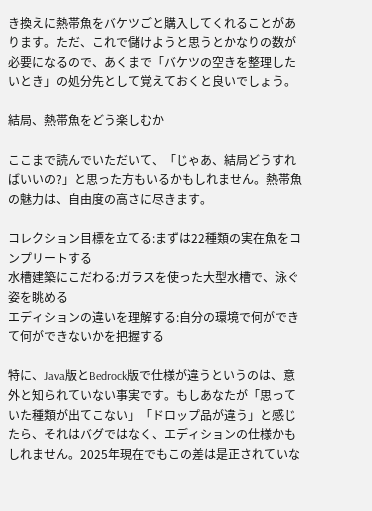き換えに熱帯魚をバケツごと購入してくれることがあります。ただ、これで儲けようと思うとかなりの数が必要になるので、あくまで「バケツの空きを整理したいとき」の処分先として覚えておくと良いでしょう。

結局、熱帯魚をどう楽しむか

ここまで読んでいただいて、「じゃあ、結局どうすればいいの?」と思った方もいるかもしれません。熱帯魚の魅力は、自由度の高さに尽きます。

コレクション目標を立てる:まずは22種類の実在魚をコンプリートする
水槽建築にこだわる:ガラスを使った大型水槽で、泳ぐ姿を眺める
エディションの違いを理解する:自分の環境で何ができて何ができないかを把握する

特に、Java版とBedrock版で仕様が違うというのは、意外と知られていない事実です。もしあなたが「思っていた種類が出てこない」「ドロップ品が違う」と感じたら、それはバグではなく、エディションの仕様かもしれません。2025年現在でもこの差は是正されていな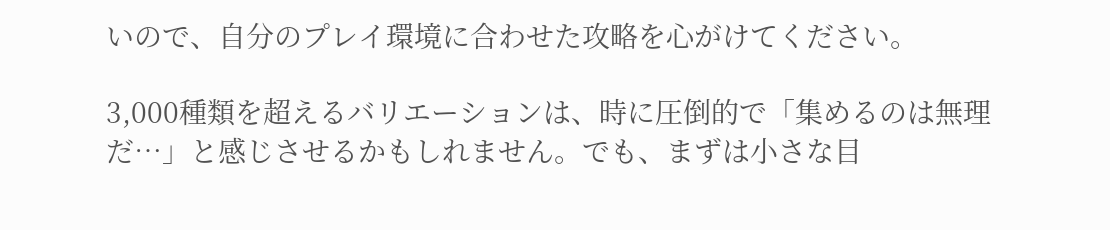いので、自分のプレイ環境に合わせた攻略を心がけてください。

3,000種類を超えるバリエーションは、時に圧倒的で「集めるのは無理だ…」と感じさせるかもしれません。でも、まずは小さな目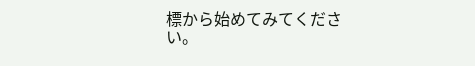標から始めてみてください。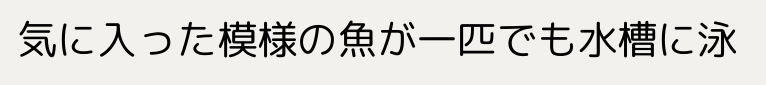気に入った模様の魚が一匹でも水槽に泳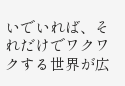いでいれば、それだけでワクワクする世界が広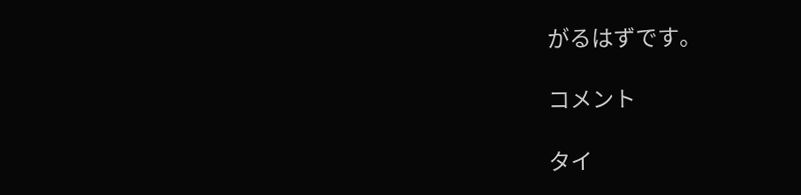がるはずです。

コメント

タイ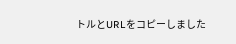トルとURLをコピーしました